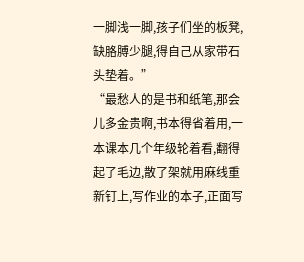一脚浅一脚,孩子们坐的板凳,缺胳膊少腿,得自己从家带石头垫着。”
“最愁人的是书和纸笔,那会儿多金贵啊,书本得省着用,一本课本几个年级轮着看,翻得起了毛边,散了架就用麻线重新钉上,写作业的本子,正面写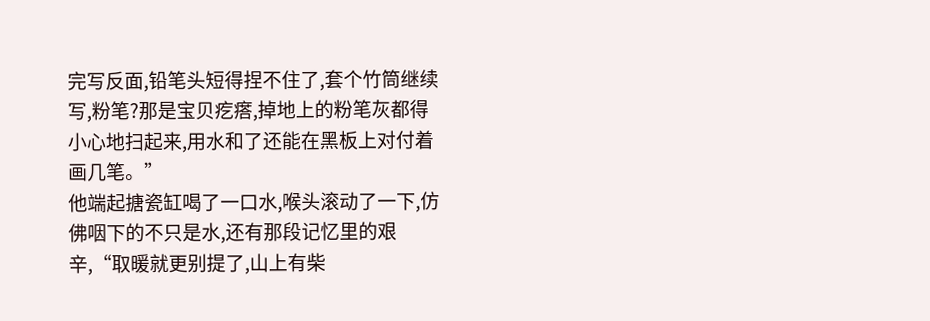完写反面,铅笔头短得捏不住了,套个竹筒继续写,粉笔?那是宝贝疙瘩,掉地上的粉笔灰都得小心地扫起来,用水和了还能在黑板上对付着画几笔。”
他端起搪瓷缸喝了一口水,喉头滚动了一下,仿佛咽下的不只是水,还有那段记忆里的艰辛,“取暖就更别提了,山上有柴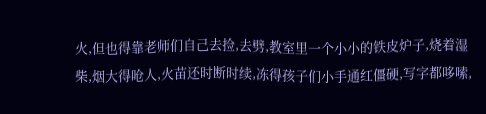火,但也得靠老师们自己去捡,去劈,教室里一个小小的铁皮炉子,烧着湿柴,烟大得呛人,火苗还时断时续,冻得孩子们小手通红僵硬,写字都哆嗦,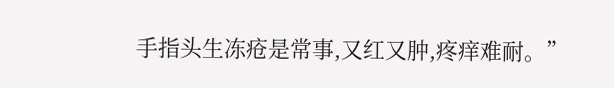手指头生冻疮是常事,又红又肿,疼痒难耐。”